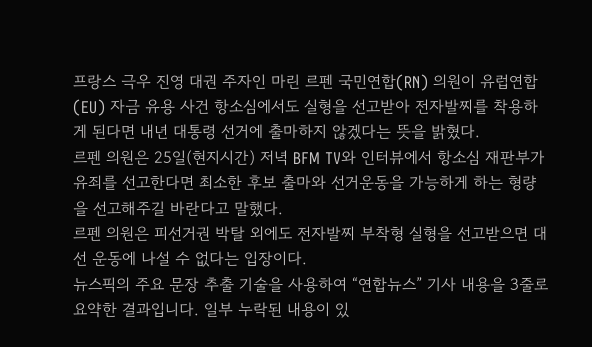프랑스 극우 진영 대권 주자인 마린 르펜 국민연합(RN) 의원이 유럽연합(EU) 자금 유용 사건 항소심에서도 실형을 선고받아 전자발찌를 착용하게 된다면 내년 대통령 선거에 출마하지 않겠다는 뜻을 밝혔다.
르펜 의원은 25일(현지시간) 저녁 BFM TV와 인터뷰에서 항소심 재판부가 유죄를 선고한다면 최소한 후보 출마와 선거운동을 가능하게 하는 형량을 선고해주길 바란다고 말했다.
르펜 의원은 피선거권 박탈 외에도 전자발찌 부착형 실형을 선고받으면 대선 운동에 나설 수 없다는 입장이다.
뉴스픽의 주요 문장 추출 기술을 사용하여 “연합뉴스” 기사 내용을 3줄로 요약한 결과입니다. 일부 누락된 내용이 있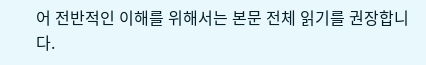어 전반적인 이해를 위해서는 본문 전체 읽기를 권장합니다.